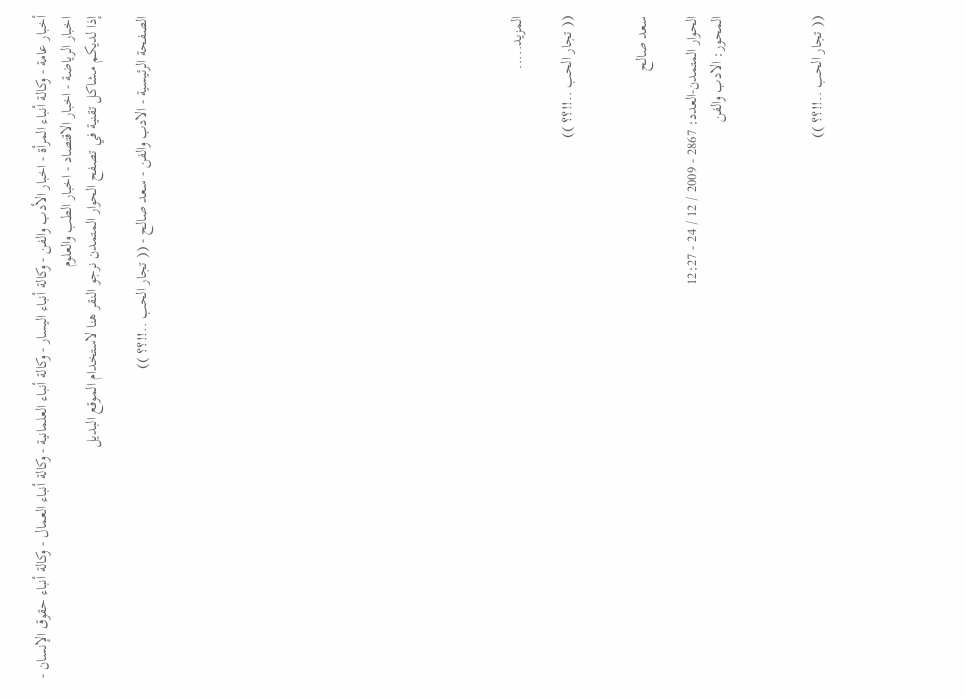أخبار عامة - وكالة أنباء المرأة - اخبار الأدب والفن - وكالة أنباء اليسار - وكالة أنباء العلمانية - وكالة أنباء العمال - وكالة أنباء حقوق الإنسان - اخبار الرياضة - اخبار الاقتصاد - اخبار الطب والعلوم
إذا لديكم مشاكل تقنية في تصفح الحوار المتمدن نرجو النقر هنا لاستخدام الموقع البديل

الصفحة الرئيسية - الادب والفن - سعد صالح - (( تجار الحب ..!!؟؟ ))














المزيد.....

(( تجار الحب ..!!؟؟ ))


سعد صالح

الحوار المتمدن-العدد: 2867 - 2009 / 12 / 24 - 12:27
المحور: الادب والفن



(( تجار الحب ..!!؟؟ ))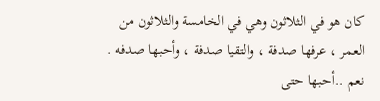كان هو في الثلاثون وهي في الخامسة والثلاثون من العمر ، عرفها صدفة ، والتقيا صدفة ، وأحبها صدفه .
نعم ..أحبها حتى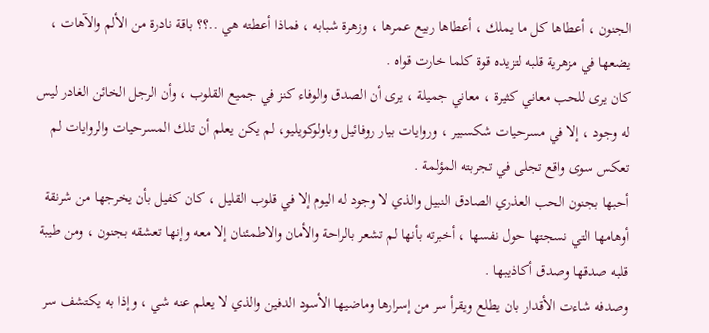الجنون ، أعطاها كل ما يملك ، أعطاها ربيع عمرها ، وزهرة شبابه ، فماذا أعطته هي ..؟؟ باقة نادرة من الألم والآهات ، يضعها في مزهرية قلبه لتزيده قوة كلما خارت قواه .
كان يرى للحب معاني كثيرة ، معاني جميلة ، يرى أن الصدق والوفاء كنز في جميع القلوب ، وأن الرجل الخائن الغادر ليس له وجود ، إلا في مسرحيات شكسبير ، وروايات بيار روفائيل وباولوكويليو، لم يكن يعلم أن تلك المسرحيات والروايات لم تعكس سوى واقع تجلى في تجربته المؤلمة .
أحبها بجنون الحب العذري الصادق النبيل والذي لا وجود له اليوم إلا في قلوب القليل ، كان كفيل بأن يخرجها من شرنقة أوهامها التي نسجتها حول نفسها ، أخبرته بأنها لم تشعر بالراحة والأمان والاطمئنان إلا معه وإنها تعشقه بجنون ، ومن طيبة قلبه صدقها وصدق أكاذيبها .
وصدفه شاءت الأقدار بان يطلع ويقرأ سر من إسرارها وماضيها الأسود الدفين والذي لا يعلم عنه شي ، وإذا به يكتشف سر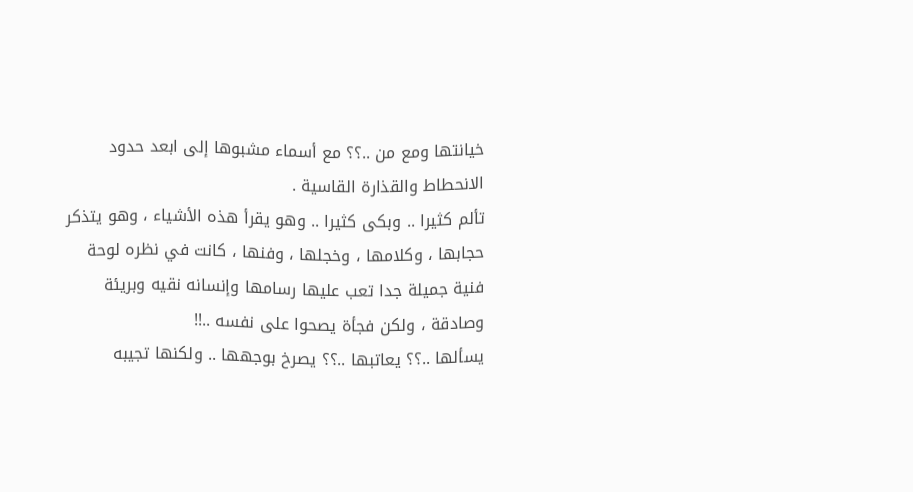خيانتها ومع من ..؟؟ مع أسماء مشبوها إلى ابعد حدود الانحطاط والقذارة القاسية .
تألم كثيرا .. وبكى كثيرا .. وهو يقرأ هذه الأشياء ، وهو يتذكر حجابها ، وكلامها ، وخجلها ، وفنها ، كانت في نظره لوحة فنية جميلة جدا تعب عليها رسامها وإنسانه نقيه وبريئة وصادقة ، ولكن فجأة يصحوا على نفسه ..!!
يسألها ..؟؟ يعاتبها ..؟؟ يصرخ بوجهها .. ولكنها تجيبه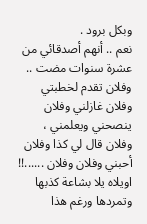وبكل برود .
نعم .. أنهم أصدقائي من عشرة سنوات مضت .. وفلان تقدم لخطبتي وفلان غازلني وفلان ينصحني ويعلمني ، وفلان قال لي كذا وفلان أحبني وفلان وفلان ......!!
اويلاه يلا بشاعة كذبها وتمردها ورغم هذا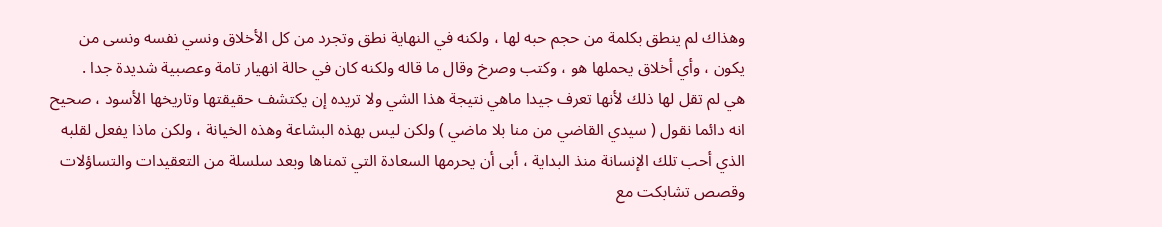وهذاك لم ينطق بكلمة من حجم حبه لها ، ولكنه في النهاية نطق وتجرد من كل الأخلاق ونسي نفسه ونسى من يكون ، وأي أخلاق يحملها هو ، وكتب وصرخ وقال ما قاله ولكنه كان في حالة انهيار تامة وعصبية شديدة جدا .
هي لم تقل لها ذلك لأنها تعرف جيدا ماهي نتيجة هذا الشي ولا تريده إن يكتشف حقيقتها وتاريخها الأسود ، صحيح انه دائما نقول ( سيدي القاضي من منا بلا ماضي ) ولكن ليس بهذه البشاعة وهذه الخيانة ، ولكن ماذا يفعل لقلبه الذي أحب تلك الإنسانة منذ البداية ، أبى أن يحرمها السعادة التي تمناها وبعد سلسلة من التعقيدات والتساؤلات وقصص تشابكت مع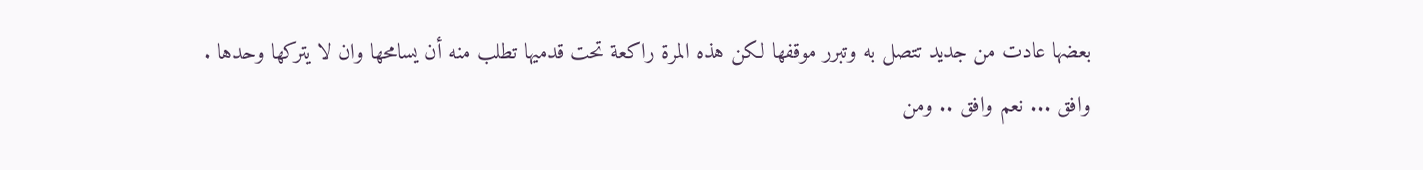بعضها عادت من جديد تتصل به وتبرر موقفها لكن هذه المرة راكعة تحت قدميها تطلب منه أن يسامحها وان لا يتركها وحدها .
وافق ... نعم وافق .. ومن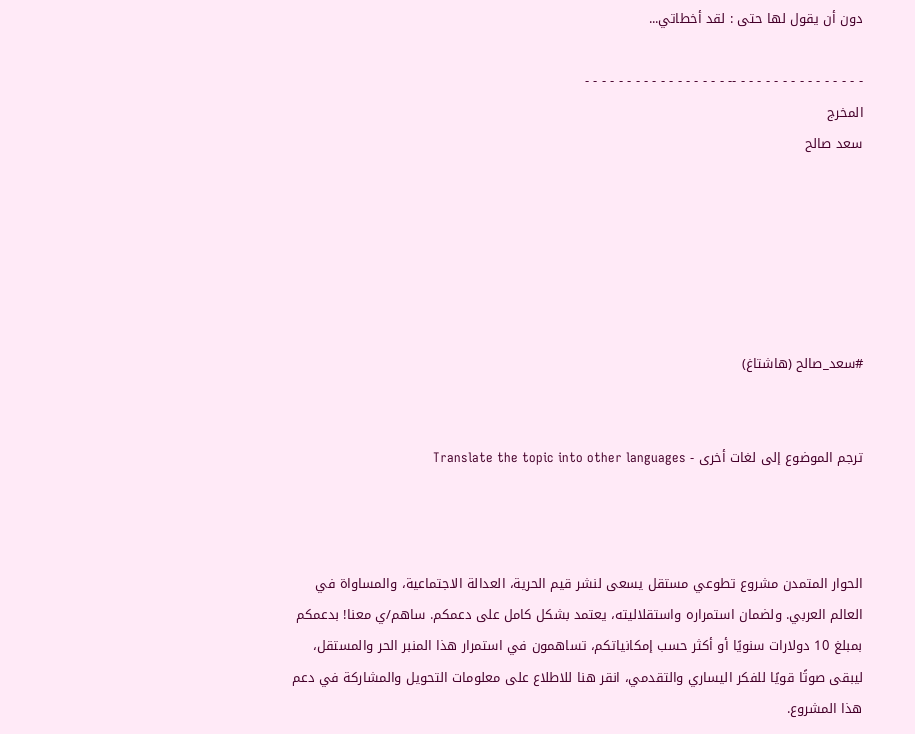دون أن يقول لها حتى : لقد أخطاتي...

- - - - - - - - - - - - - - - -- - - - - - - - - - - - - - - - - -
المخرج
سعد صالح






#سعد_صالح (هاشتاغ)


ترجم الموضوع إلى لغات أخرى - Translate the topic into other languages



الحوار المتمدن مشروع تطوعي مستقل يسعى لنشر قيم الحرية، العدالة الاجتماعية، والمساواة في العالم العربي. ولضمان استمراره واستقلاليته، يعتمد بشكل كامل على دعمكم. ساهم/ي معنا! بدعمكم بمبلغ 10 دولارات سنويًا أو أكثر حسب إمكانياتكم، تساهمون في استمرار هذا المنبر الحر والمستقل، ليبقى صوتًا قويًا للفكر اليساري والتقدمي، انقر هنا للاطلاع على معلومات التحويل والمشاركة في دعم هذا المشروع.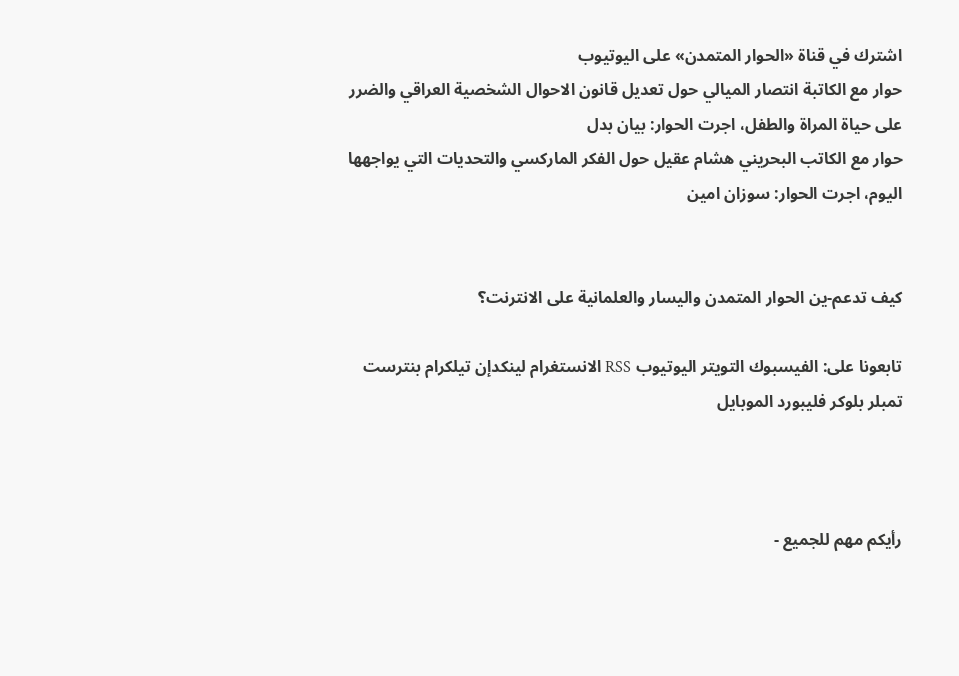اشترك في قناة «الحوار المتمدن» على اليوتيوب
حوار مع الكاتبة انتصار الميالي حول تعديل قانون الاحوال الشخصية العراقي والضرر على حياة المراة والطفل، اجرت الحوار: بيان بدل
حوار مع الكاتب البحريني هشام عقيل حول الفكر الماركسي والتحديات التي يواجهها اليوم، اجرت الحوار: سوزان امين


كيف تدعم-ين الحوار المتمدن واليسار والعلمانية على الانترنت؟

تابعونا على: الفيسبوك التويتر اليوتيوب RSS الانستغرام لينكدإن تيلكرام بنترست تمبلر بلوكر فليبورد الموبايل



رأيكم مهم للجميع -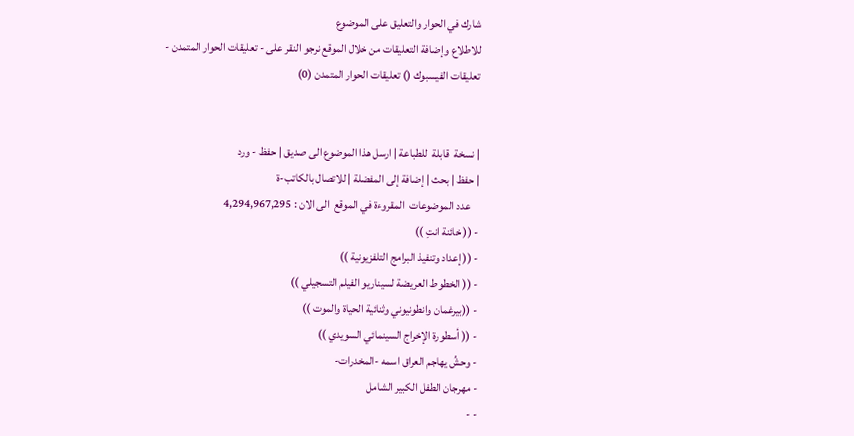شارك في الحوار والتعليق على الموضوع
للاطلاع وإضافة التعليقات من خلال الموقع نرجو النقر على - تعليقات الحوار المتمدن -
تعليقات الفيسبوك () تعليقات الحوار المتمدن (0)


| نسخة  قابلة  للطباعة | ارسل هذا الموضوع الى صديق | حفظ - ورد
| حفظ | بحث | إضافة إلى المفضلة | للاتصال بالكاتب-ة
    عدد الموضوعات  المقروءة في الموقع  الى الان : 4,294,967,295
- (( خائنة انتِ ))
- (( إعداد وتنفيذ البرامج التلفزيونية ))
- (( الخطوط العريضة لسيناريو الفيلم التسجيلي ))
- ((بيرغمان وانطونيوني وثنائية الحياة والموت ))
- (( أسطورة الإخراج السينمائي السويدي ))
- وحشُ يهاجم العراق اسمه -المخدرات-
- مهرجان الطفل الكبير الشامل
- -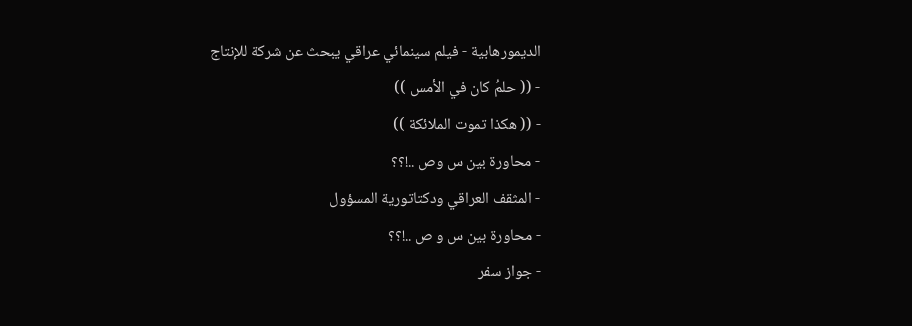الديمورهابية - فيلم سينمائي عراقي يبحث عن شركة للإنتاج
- (( حلمُ كان في الأمس ))
- (( هكذا تموت الملائكة ))
- محاورة بين س وص ..!؟؟
- المثقف العراقي ودكتاتورية المسؤول
- محاورة بين س و ص ..!؟؟
- جواز سفر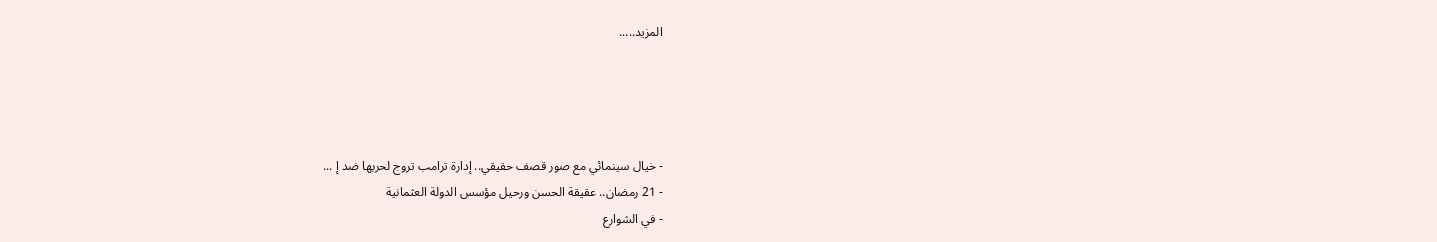المزيد.....




- خيال سينمائي مع صور قصف حقيقي.. إدارة ترامب تروج لحربها ضد إ ...
- 21 رمضان.. عقيقة الحسن ورحيل مؤسس الدولة العثمانية
- في الشوارع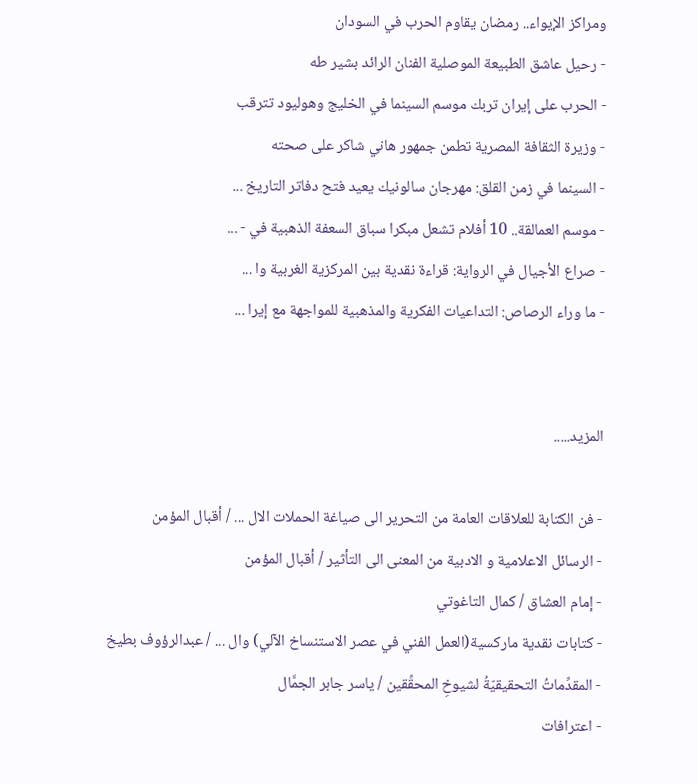ومراكز الإيواء.. رمضان يقاوم الحرب في السودان
- رحيل عاشق الطبيعة الموصلية الفنان الرائد بشير طه
- الحرب على إيران تربك موسم السينما في الخليج وهوليود تترقب
- وزيرة الثقافة المصرية تطمن جمهور هاني شاكر على صحته
- السينما في زمن القلق: مهرجان سالونيك يعيد فتح دفاتر التاريخ ...
- موسم العمالقة.. 10 أفلام تشعل مبكرا سباق السعفة الذهبية في - ...
- صراع الأجيال في الرواية: قراءة نقدية بين المركزية الغربية وا ...
- ما وراء الرصاص: التداعيات الفكرية والمذهبية للمواجهة مع إيرا ...


المزيد.....

- فن الكتابة للعلاقات العامة من التحرير الى صياغة الحملات الال ... / أقبال المؤمن
- الرسائل الاعلامية و الادبية من المعنى الى التأثير / أقبال المؤمن
- إمام العشاق / كمال التاغوتي
- كتابات نقدية ماركسية(العمل الفني في عصر الاستنساخ الآلي) وال ... / عبدالرؤوف بطيخ
- المقدِّماتُ التحقيقيّةُ لشيوخِ المحقِّقين / ياسر جابر الجمَّال
- اعترافات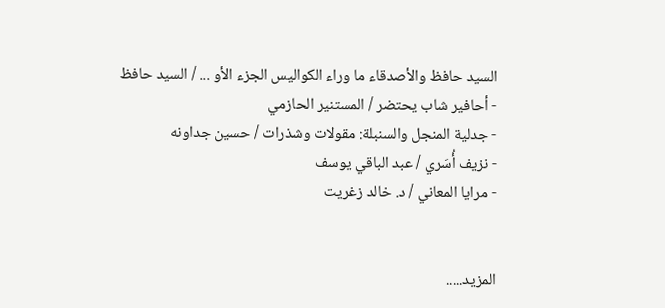السيد حافظ والأصدقاء ما وراء الكواليس الجزء الأو ... / السيد حافظ
- أحافير شاب يحتضر / المستنير الحازمي
- جدلية المنجل والسنبلة: مقولات وشذرات / حسين جداونه
- نزيف أُسَري / عبد الباقي يوسف
- مرايا المعاني / د. خالد زغريت


المزيد.....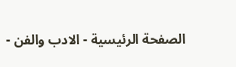الصفحة الرئيسية - الادب والفن -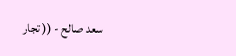سعد صالح - (( تجار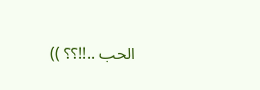الحب ..!!؟؟ ))